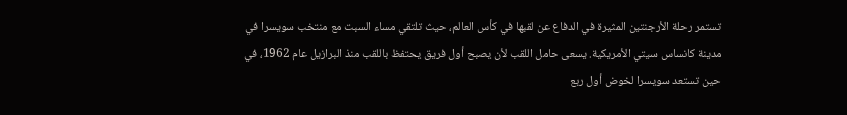تستمر رحلة الأرجنتين المثيرة في الدفاع عن لقبها في كأس العالم، حيث تلتقي مساء السبت مع منتخب سويسرا في مدينة كانساس سيتي الأمريكية. يسعى حامل اللقب لأن يصبح أول فريق يحتفظ باللقب منذ البرازيل عام 1962، في حين تستعد سويسرا لخوض أول ربع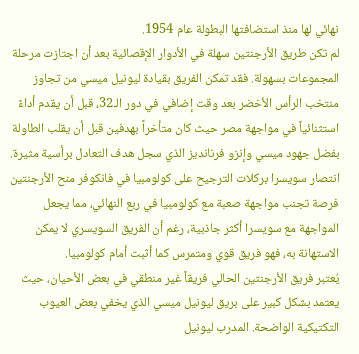نهائي لها منذ استضافتها البطولة عام 1954.
لم تكن طريق الأرجنتين سهلة في الأدوار الإقصائية بعد أن اجتازت مرحلة المجموعات بسهولة. فقد تمكن الفريق بقيادة ليونيل ميسي من تجاوز منتخب الرأس الأخضر بعد وقت إضافي في دور الـ32، قبل أن يقدم أداءً استثنائياً في مواجهة مصر حيث كان متأخراً بهدفين قبل أن يقلب الطاولة بفضل جهود ميسي وإنزو فرنانديز الذي سجل هدف التعادل برأسية مثيرة.
انتصار سويسرا بركلات الترجيح على كولومبيا في فانكوفر منح الأرجنتين فرصة تجنب مواجهة صعبة مع كولومبيا في ربع النهائي، مما يجعل المواجهة مع سويسرا أكثر جاذبية، رغم أن الفريق السويسري لا يمكن الاستهانة به، فهو فريق قوي ومتمرس كما أثبت أمام كولومبيا.
يُعتبر فريق الأرجنتين الحالي فريقاً غير منطقي في بعض الأحيان، حيث يعتمد بشكل كبير على بريق ليونيل ميسي الذي يخفي بعض العيوب التكتيكية الواضحة. المدرب ليونيل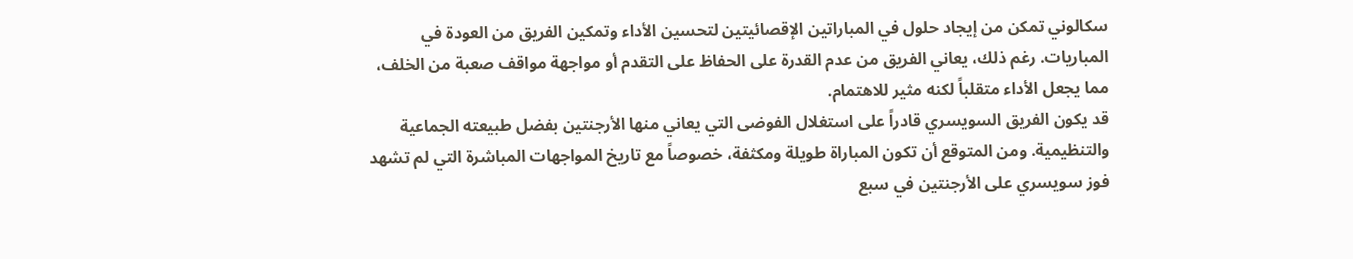سكالوني تمكن من إيجاد حلول في المباراتين الإقصائيتين لتحسين الأداء وتمكين الفريق من العودة في المباريات. رغم ذلك، يعاني الفريق من عدم القدرة على الحفاظ على التقدم أو مواجهة مواقف صعبة من الخلف، مما يجعل الأداء متقلباً لكنه مثير للاهتمام.
قد يكون الفريق السويسري قادراً على استغلال الفوضى التي يعاني منها الأرجنتين بفضل طبيعته الجماعية والتنظيمية. ومن المتوقع أن تكون المباراة طويلة ومكثفة، خصوصاً مع تاريخ المواجهات المباشرة التي لم تشهد فوز سويسري على الأرجنتين في سبع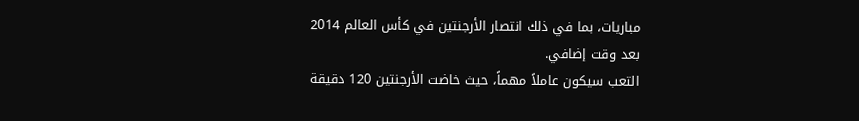مباريات، بما في ذلك انتصار الأرجنتين في كأس العالم 2014 بعد وقت إضافي.
التعب سيكون عاملاً مهماً، حيث خاضت الأرجنتين 120 دقيقة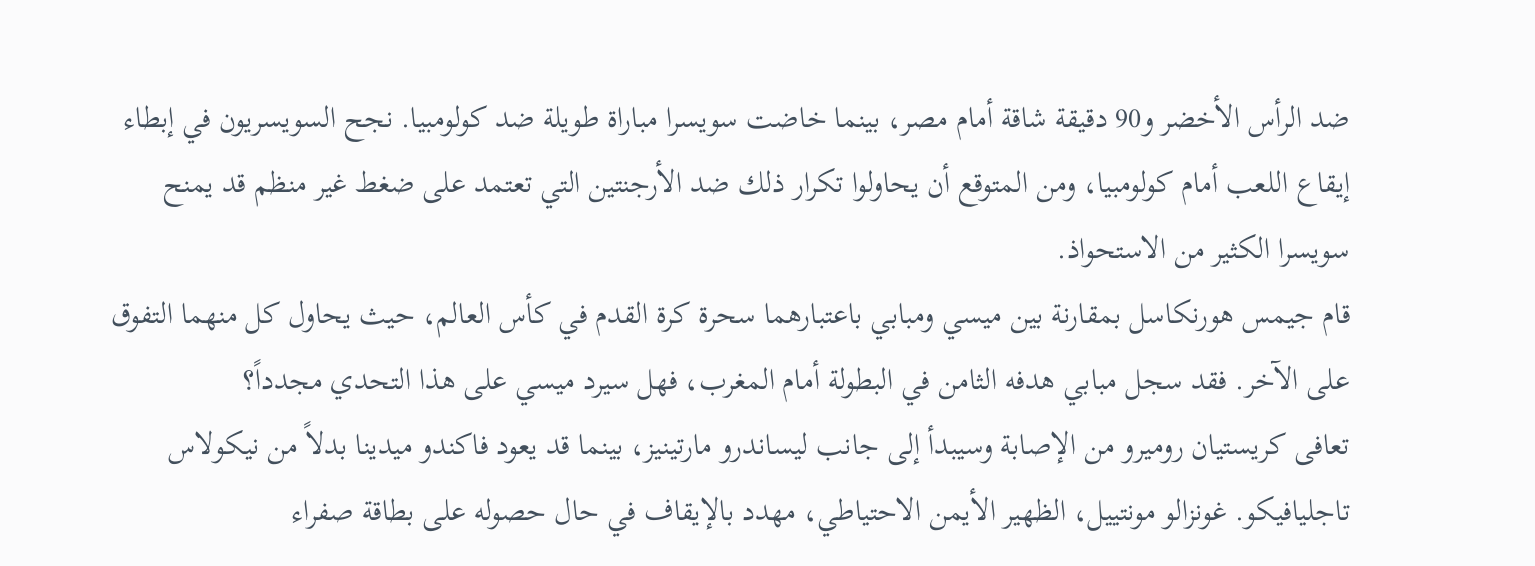ضد الرأس الأخضر و90 دقيقة شاقة أمام مصر، بينما خاضت سويسرا مباراة طويلة ضد كولومبيا. نجح السويسريون في إبطاء إيقاع اللعب أمام كولومبيا، ومن المتوقع أن يحاولوا تكرار ذلك ضد الأرجنتين التي تعتمد على ضغط غير منظم قد يمنح سويسرا الكثير من الاستحواذ.
قام جيمس هورنكاسل بمقارنة بين ميسي ومبابي باعتبارهما سحرة كرة القدم في كأس العالم، حيث يحاول كل منهما التفوق على الآخر. فقد سجل مبابي هدفه الثامن في البطولة أمام المغرب، فهل سيرد ميسي على هذا التحدي مجدداً؟
تعافى كريستيان روميرو من الإصابة وسيبدأ إلى جانب ليساندرو مارتينيز، بينما قد يعود فاكندو ميدينا بدلاً من نيكولاس تاجليافيكو. غونزالو مونتييل، الظهير الأيمن الاحتياطي، مهدد بالإيقاف في حال حصوله على بطاقة صفراء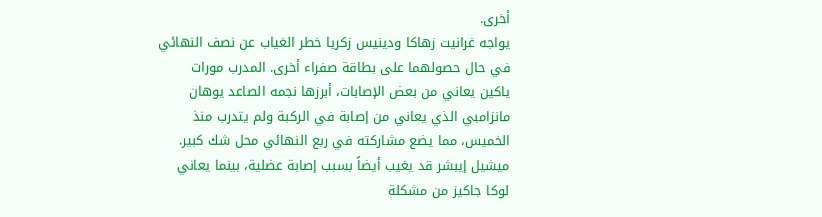أخرى.
يواجه غرانيت زهاكا ودينيس زكريا خطر الغياب عن نصف النهائي في حال حصولهما على بطاقة صفراء أخرى. المدرب مورات ياكين يعاني من بعض الإصابات، أبرزها نجمه الصاعد يوهان مانزامبي الذي يعاني من إصابة في الركبة ولم يتدرب منذ الخميس، مما يضع مشاركته في ربع النهائي محل شك كبير. ميشيل إيبشر قد يغيب أيضاً بسبب إصابة عضلية، بينما يعاني لوكا جاكيز من مشكلة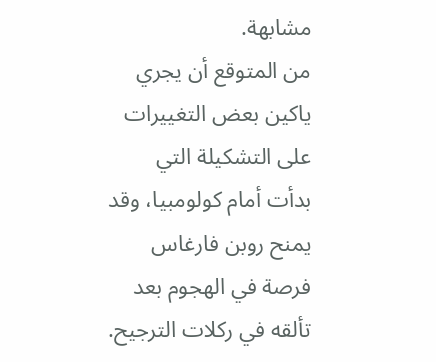مشابهة.
من المتوقع أن يجري ياكين بعض التغييرات على التشكيلة التي بدأت أمام كولومبيا، وقد يمنح روبن فارغاس فرصة في الهجوم بعد تألقه في ركلات الترجيح.